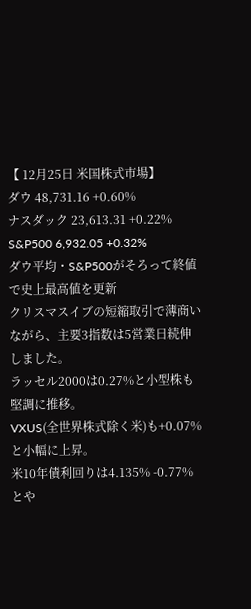【 12月25日 米国株式市場】
ダウ 48,731.16 +0.60%
ナスダック 23,613.31 +0.22%
S&P500 6,932.05 +0.32%
ダウ平均・S&P500がそろって終値で史上最高値を更新
クリスマスイブの短縮取引で薄商いながら、主要3指数は5営業日続伸しました。
ラッセル2000は0.27%と小型株も堅調に推移。
VXUS(全世界株式除く米)も+0.07%と小幅に上昇。
米10年債利回りは4.135% -0.77%とや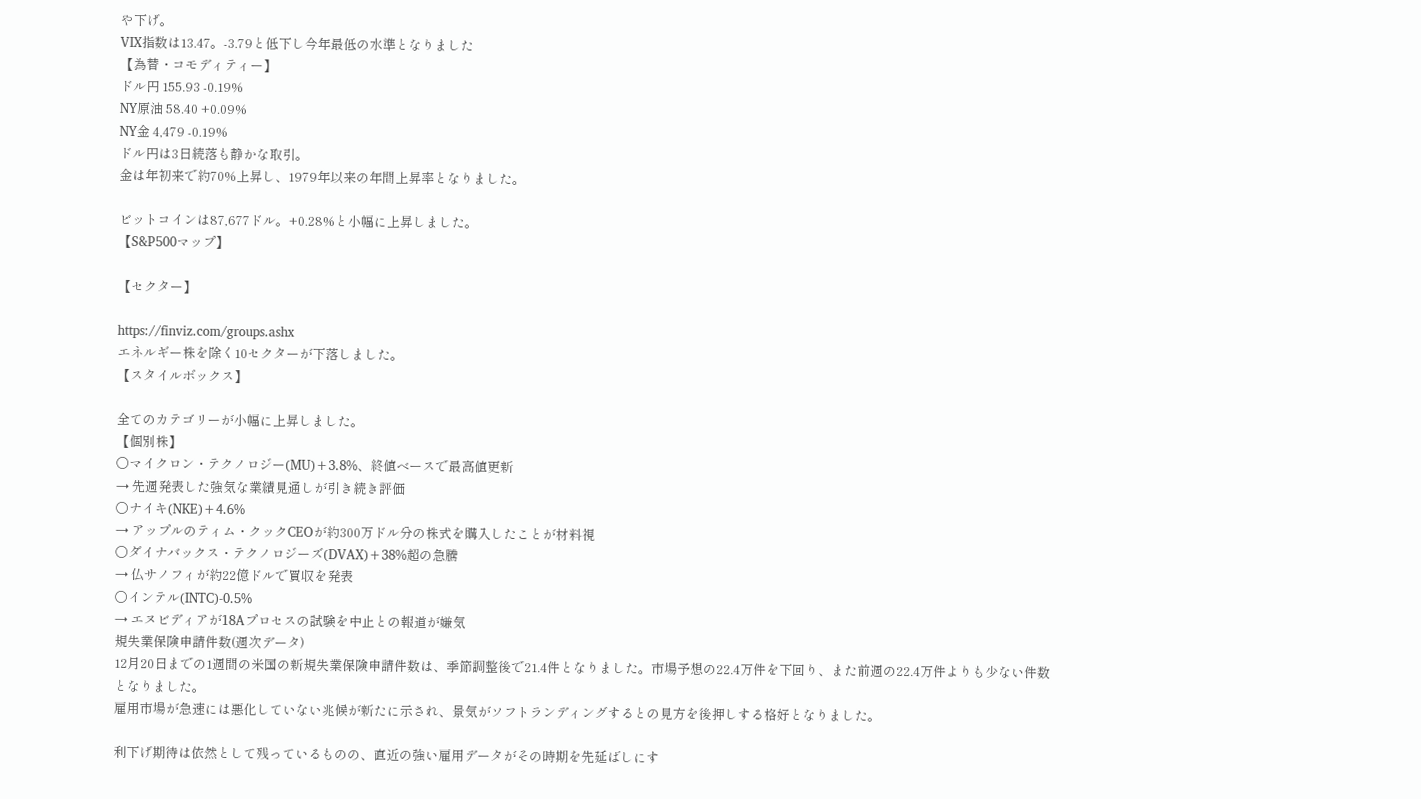や下げ。
VIX指数は13.47。-3.79と低下し今年最低の水準となりました
【為替・コモディティー】
ドル円 155.93 -0.19%
NY原油 58.40 +0.09%
NY金 4,479 -0.19%
ドル円は3日続落も静かな取引。
金は年初来で約70%上昇し、1979年以来の年間上昇率となりました。

ビットコインは87,677ドル。+0.28%と小幅に上昇しました。
【S&P500マップ】

【セクター】

https://finviz.com/groups.ashx
エネルギー株を除く10セクターが下落しました。
【スタイルボックス】

全てのカテゴリーが小幅に上昇しました。
【個別株】
〇マイクロン・テクノロジー(MU)+3.8%、終値ベースで最高値更新
→ 先週発表した強気な業績見通しが引き続き評価
〇ナイキ(NKE)+4.6%
→ アップルのティム・クックCEOが約300万ドル分の株式を購入したことが材料視
〇ダイナバックス・テクノロジーズ(DVAX)+38%超の急騰
→ 仏サノフィが約22億ドルで買収を発表
〇インテル(INTC)-0.5%
→ エヌビディアが18Aプロセスの試験を中止との報道が嫌気
規失業保険申請件数(週次データ)
12月20日までの1週間の米国の新規失業保険申請件数は、季節調整後で21.4件となりました。市場予想の22.4万件を下回り、また前週の22.4万件よりも少ない件数となりました。
雇用市場が急速には悪化していない兆候が新たに示され、景気がソフトランディングするとの見方を後押しする格好となりました。

利下げ期待は依然として残っているものの、直近の強い雇用データがその時期を先延ばしにす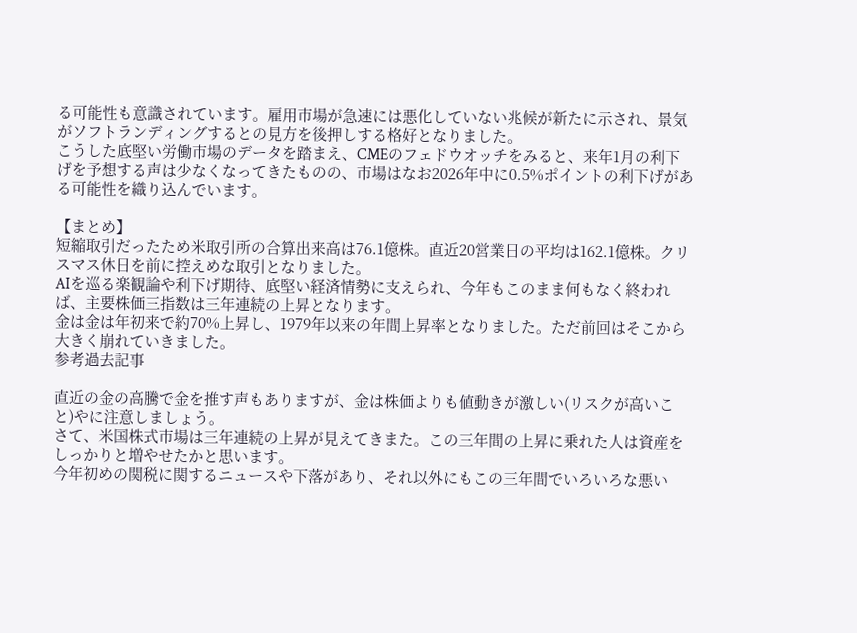る可能性も意識されています。雇用市場が急速には悪化していない兆候が新たに示され、景気がソフトランディングするとの見方を後押しする格好となりました。
こうした底堅い労働市場のデータを踏まえ、CMEのフェドウオッチをみると、来年1月の利下げを予想する声は少なくなってきたものの、市場はなお2026年中に0.5%ポイントの利下げがある可能性を織り込んでいます。

【まとめ】
短縮取引だったため米取引所の合算出来高は76.1億株。直近20営業日の平均は162.1億株。クリスマス休日を前に控えめな取引となりました。
AIを巡る楽観論や利下げ期待、底堅い経済情勢に支えられ、今年もこのまま何もなく終われば、主要株価三指数は三年連続の上昇となります。
金は金は年初来で約70%上昇し、1979年以来の年間上昇率となりました。ただ前回はそこから大きく崩れていきました。
参考過去記事

直近の金の高騰で金を推す声もありますが、金は株価よりも値動きが激しい(リスクが高いこと)やに注意しましょう。
さて、米国株式市場は三年連続の上昇が見えてきまた。この三年間の上昇に乗れた人は資産をしっかりと増やせたかと思います。
今年初めの関税に関するニュースや下落があり、それ以外にもこの三年間でいろいろな悪い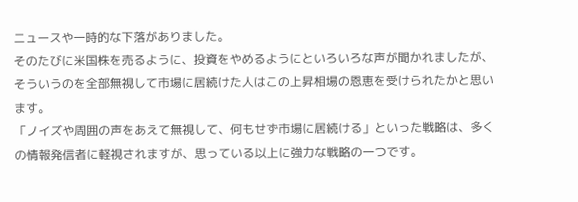ニュースや一時的な下落がありました。
そのたびに米国株を売るように、投資をやめるようにといろいろな声が聞かれましたが、そういうのを全部無視して市場に居続けた人はこの上昇相場の恩恵を受けられたかと思います。
「ノイズや周囲の声をあえて無視して、何もせず市場に居続ける」といった戦略は、多くの情報発信者に軽視されますが、思っている以上に強力な戦略の一つです。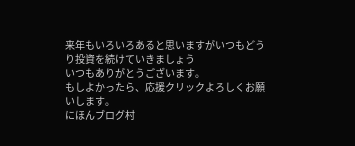来年もいろいろあると思いますがいつもどうり投資を続けていきましょう
いつもありがとうございます。
もしよかったら、応援クリックよろしくお願いします。
にほんブログ村